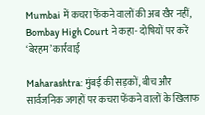Mumbai में कचरा फेंकने वालों की अब खैर नहीं, Bombay High Court ने कहा- दोषियों पर करें ‘बेरहम’ कार्रवाई

Maharashtra: मुंबई की सड़कों, बीच और सार्वजनिक जगहों पर कचरा फेंकने वालों के खिलाफ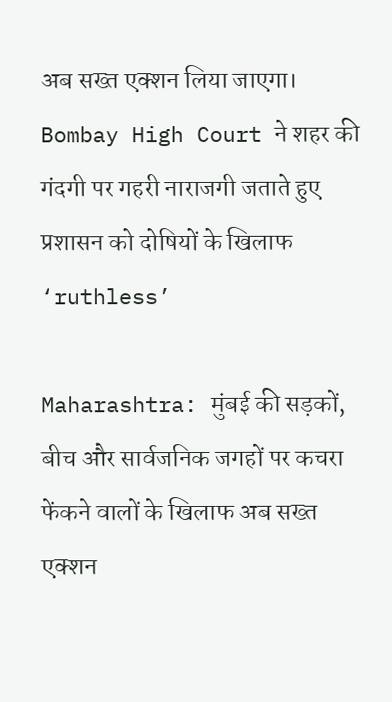अब सख्त एक्शन लिया जाएगा। Bombay High Court ने शहर की गंदगी पर गहरी नाराजगी जताते हुए प्रशासन को दोषियों के खिलाफ ‘ruthless’

Maharashtra: मुंबई की सड़कों, बीच और सार्वजनिक जगहों पर कचरा फेंकने वालों के खिलाफ अब सख्त एक्शन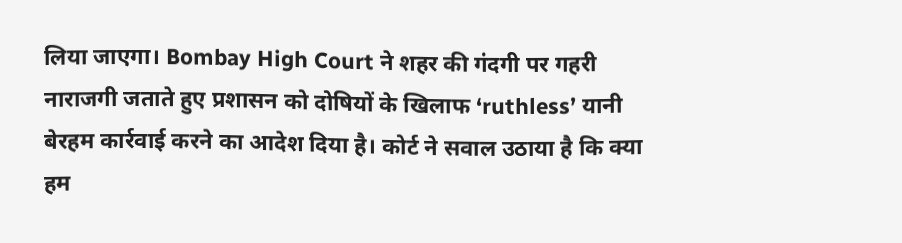लिया जाएगा। Bombay High Court ने शहर की गंदगी पर गहरी नाराजगी जताते हुए प्रशासन को दोषियों के खिलाफ ‘ruthless’ यानी बेरहम कार्रवाई करने का आदेश दिया है। कोर्ट ने सवाल उठाया है कि क्या हम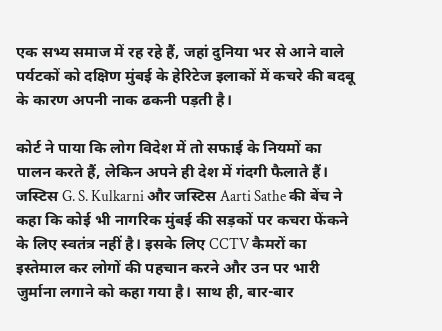एक सभ्य समाज में रह रहे हैं, जहां दुनिया भर से आने वाले पर्यटकों को दक्षिण मुंबई के हेरिटेज इलाकों में कचरे की बदबू के कारण अपनी नाक ढकनी पड़ती है।

कोर्ट ने पाया कि लोग विदेश में तो सफाई के नियमों का पालन करते हैं, लेकिन अपने ही देश में गंदगी फैलाते हैं। जस्टिस G. S. Kulkarni और जस्टिस Aarti Sathe की बेंच ने कहा कि कोई भी नागरिक मुंबई की सड़कों पर कचरा फेंकने के लिए स्वतंत्र नहीं है। इसके लिए CCTV कैमरों का इस्तेमाल कर लोगों की पहचान करने और उन पर भारी जुर्माना लगाने को कहा गया है। साथ ही, बार-बार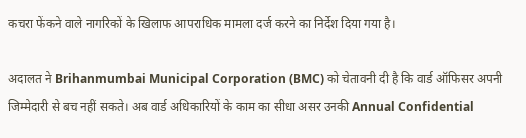कचरा फेंकने वाले नागरिकों के खिलाफ आपराधिक मामला दर्ज करने का निर्देश दिया गया है।

अदालत ने Brihanmumbai Municipal Corporation (BMC) को चेतावनी दी है कि वार्ड ऑफिसर अपनी जिम्मेदारी से बच नहीं सकते। अब वार्ड अधिकारियों के काम का सीधा असर उनकी Annual Confidential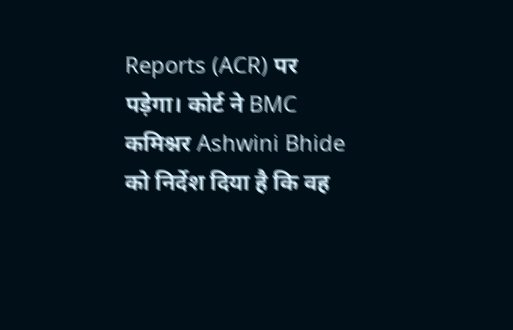Reports (ACR) पर पड़ेगा। कोर्ट ने BMC कमिश्नर Ashwini Bhide को निर्देश दिया है कि वह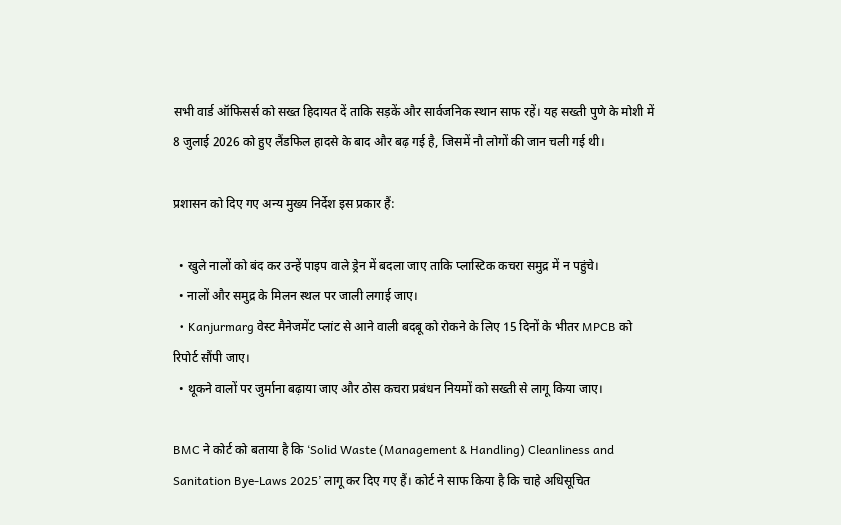सभी वार्ड ऑफिसर्स को सख्त हिदायत दें ताकि सड़कें और सार्वजनिक स्थान साफ रहें। यह सख्ती पुणे के मोशी में 8 जुलाई 2026 को हुए लैंडफिल हादसे के बाद और बढ़ गई है, जिसमें नौ लोगों की जान चली गई थी।

प्रशासन को दिए गए अन्य मुख्य निर्देश इस प्रकार हैं:

  • खुले नालों को बंद कर उन्हें पाइप वाले ड्रेन में बदला जाए ताकि प्लास्टिक कचरा समुद्र में न पहुंचे।
  • नालों और समुद्र के मिलन स्थल पर जाली लगाई जाए।
  • Kanjurmarg वेस्ट मैनेजमेंट प्लांट से आने वाली बदबू को रोकने के लिए 15 दिनों के भीतर MPCB को रिपोर्ट सौंपी जाए।
  • थूकने वालों पर जुर्माना बढ़ाया जाए और ठोस कचरा प्रबंधन नियमों को सख्ती से लागू किया जाए।

BMC ने कोर्ट को बताया है कि ‘Solid Waste (Management & Handling) Cleanliness and Sanitation Bye-Laws 2025’ लागू कर दिए गए हैं। कोर्ट ने साफ किया है कि चाहे अधिसूचित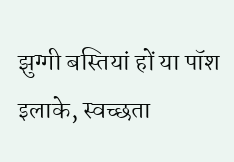झुग्गी बस्तियां हों या पॉश इलाके, स्वच्छता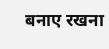बनाए रखना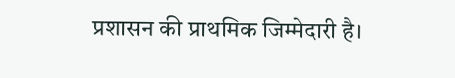प्रशासन की प्राथमिक जिम्मेदारी है।